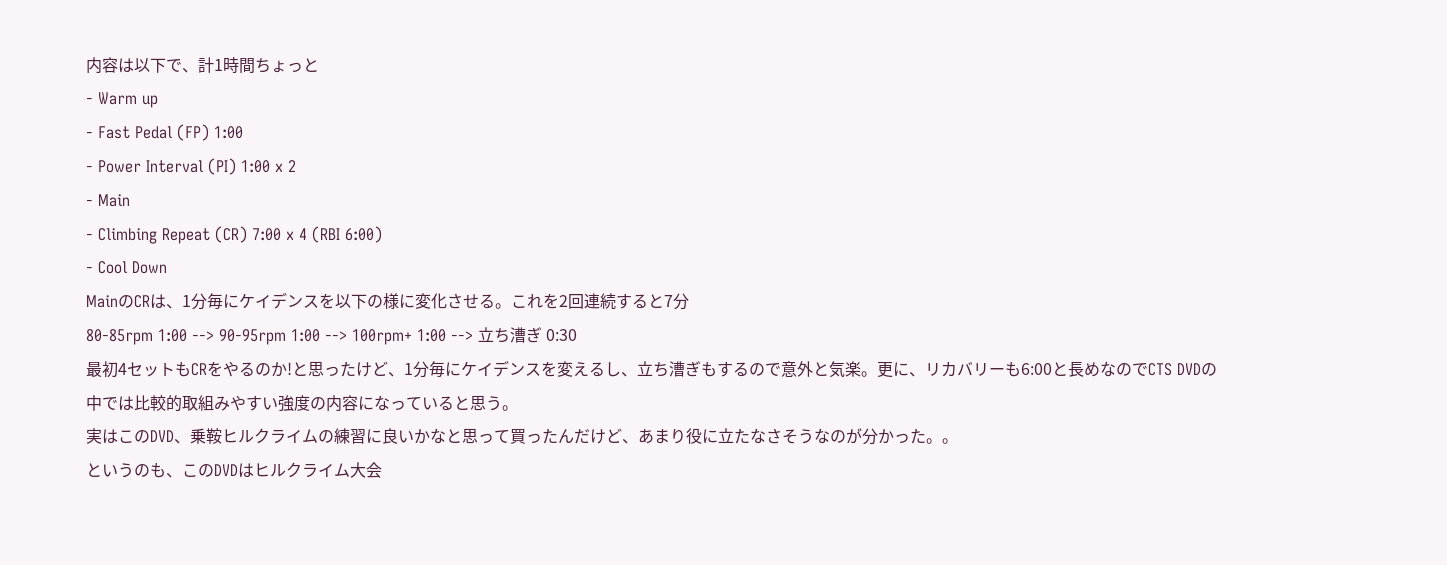内容は以下で、計1時間ちょっと
- Warm up
- Fast Pedal (FP) 1:00
- Power Interval (PI) 1:00 x 2
- Main
- Climbing Repeat (CR) 7:00 x 4 (RBI 6:00)
- Cool Down
MainのCRは、1分毎にケイデンスを以下の様に変化させる。これを2回連続すると7分
80-85rpm 1:00 --> 90-95rpm 1:00 --> 100rpm+ 1:00 --> 立ち漕ぎ 0:30
最初4セットもCRをやるのか!と思ったけど、1分毎にケイデンスを変えるし、立ち漕ぎもするので意外と気楽。更に、リカバリーも6:00と長めなのでCTS DVDの中では比較的取組みやすい強度の内容になっていると思う。
実はこのDVD、乗鞍ヒルクライムの練習に良いかなと思って買ったんだけど、あまり役に立たなさそうなのが分かった。。
というのも、このDVDはヒルクライム大会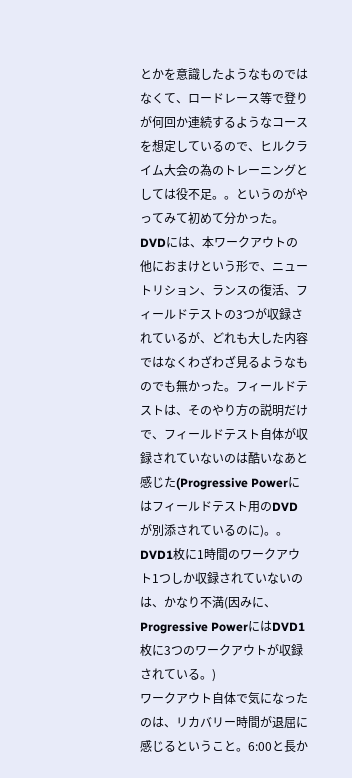とかを意識したようなものではなくて、ロードレース等で登りが何回か連続するようなコースを想定しているので、ヒルクライム大会の為のトレーニングとしては役不足。。というのがやってみて初めて分かった。
DVDには、本ワークアウトの他におまけという形で、ニュートリション、ランスの復活、フィールドテストの3つが収録されているが、どれも大した内容ではなくわざわざ見るようなものでも無かった。フィールドテストは、そのやり方の説明だけで、フィールドテスト自体が収録されていないのは酷いなあと感じた(Progressive Powerにはフィールドテスト用のDVDが別添されているのに)。。
DVD1枚に1時間のワークアウト1つしか収録されていないのは、かなり不満(因みに、Progressive PowerにはDVD1枚に3つのワークアウトが収録されている。)
ワークアウト自体で気になったのは、リカバリー時間が退屈に感じるということ。6:00と長か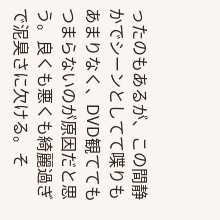ったのもあるが、この間静かでシーンとしてて喋りもあまりなく、DVD観ててもつまらないのが原因だと思う。良くも悪くも綺麗過ぎで泥臭さに欠ける。そ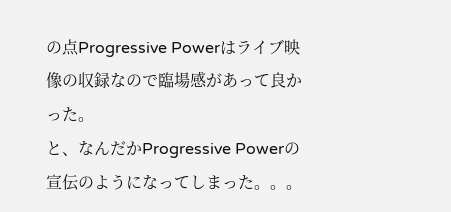の点Progressive Powerはライブ映像の収録なので臨場感があって良かった。
と、なんだかProgressive Powerの宣伝のようになってしまった。。。